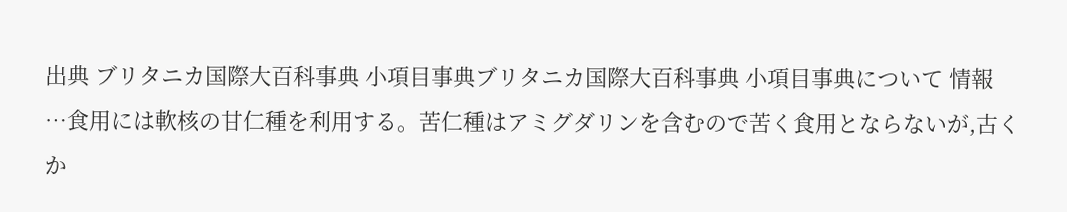出典 ブリタニカ国際大百科事典 小項目事典ブリタニカ国際大百科事典 小項目事典について 情報
…食用には軟核の甘仁種を利用する。苦仁種はアミグダリンを含むので苦く食用とならないが,古くか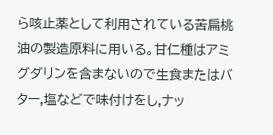ら咳止薬として利用されている苦扁桃油の製造原料に用いる。甘仁種はアミグダリンを含まないので生食またはバター,塩などで味付けをし,ナッ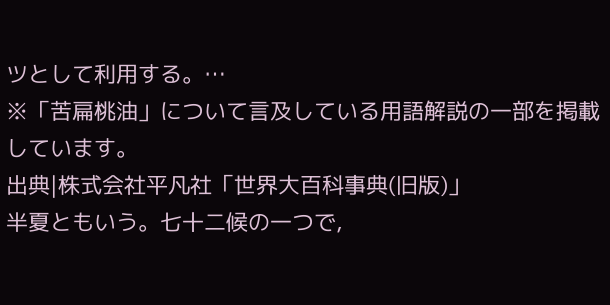ツとして利用する。…
※「苦扁桃油」について言及している用語解説の一部を掲載しています。
出典|株式会社平凡社「世界大百科事典(旧版)」
半夏ともいう。七十二候の一つで,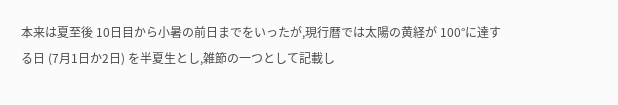本来は夏至後 10日目から小暑の前日までをいったが,現行暦では太陽の黄経が 100°に達する日 (7月1日か2日) を半夏生とし,雑節の一つとして記載し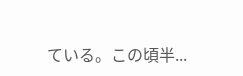ている。この頃半...